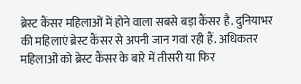ब्रेस्ट कैंसर महिलाओं में होने वाला सबसे बड़ा कैंसर है. दुनियाभर की महिलाएं ब्रेस्ट कैंसर से अपनी जान गवां रही हैं. अधिकतर महिलाओं को ब्रेस्ट कैंसर के बारे में तीसरी या फिर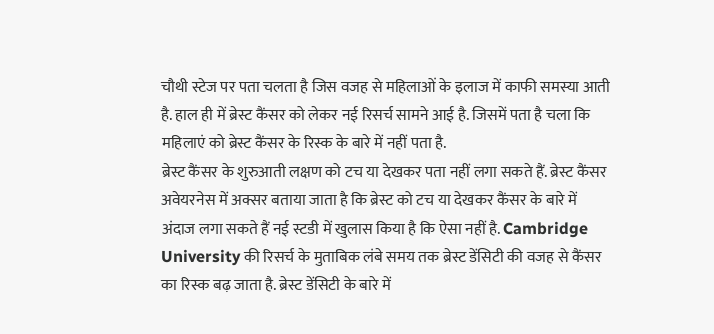चौथी स्टेज पर पता चलता है जिस वजह से महिलाओं के इलाज में काफी समस्या आती है. हाल ही में ब्रेस्ट कैंसर को लेकर नई रिसर्च सामने आई है. जिसमें पता है चला कि महिलाएं को ब्रेस्ट कैंसर के रिस्क के बारे में नहीं पता है.
ब्रेस्ट कैंसर के शुरुआती लक्षण को टच या देखकर पता नहीं लगा सकते हैं. ब्रेस्ट कैंसर अवेयरनेस में अक्सर बताया जाता है कि ब्रेस्ट को टच या देखकर कैंसर के बारे में अंदाज लगा सकते हैं नई स्टडी में खुलास किया है कि ऐसा नहीं है. Cambridge University की रिसर्च के मुताबिक लंबे समय तक ब्रेस्ट डेंसिटी की वजह से कैंसर का रिस्क बढ़ जाता है. ब्रेस्ट डेंसिटी के बारे में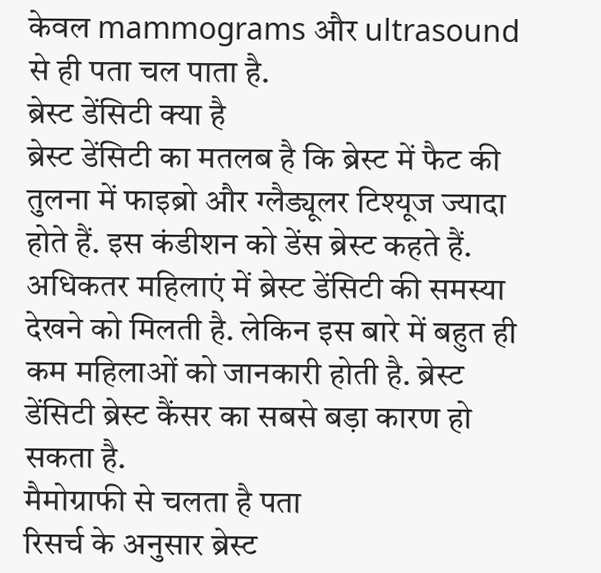केवल mammograms और ultrasound से ही पता चल पाता है.
ब्रेस्ट डेंसिटी क्या है
ब्रेस्ट डेंसिटी का मतलब है कि ब्रेस्ट में फैट की तुलना में फाइब्रो और ग्लैड्यूलर टिश्यूज ज्यादा होते हैं. इस कंडीशन को डेंस ब्रेस्ट कहते हैं. अधिकतर महिलाएं में ब्रेस्ट डेंसिटी की समस्या देखने को मिलती है. लेकिन इस बारे में बहुत ही कम महिलाओं को जानकारी होती है. ब्रेस्ट डेंसिटी ब्रेस्ट कैंसर का सबसे बड़ा कारण हो सकता है.
मैमोग्राफी से चलता है पता
रिसर्च के अनुसार ब्रेस्ट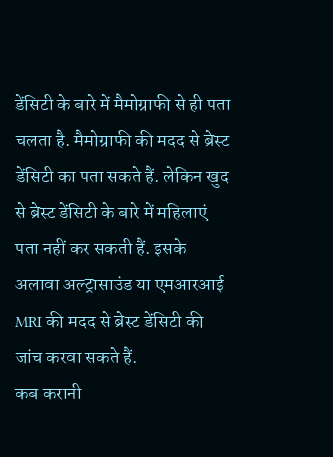डेंसिटी के बारे में मैमोग्राफी से ही पता चलता है. मैमोग्राफी की मदद से ब्रेस्ट डेंसिटी का पता सकते हैं. लेकिन खुद से ब्रेस्ट डेंसिटी के बारे में महिलाएं पता नहीं कर सकती हैं. इसके अलावा अल्ट्रासाउंड या एमआरआई MRI की मदद से ब्रेस्ट डेंसिटी की जांच करवा सकते हैं.
कब करानी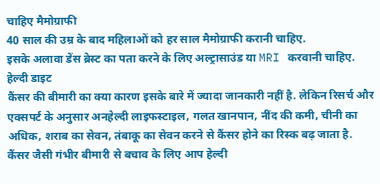चाहिए मैमोग्राफी
40 साल की उम्र के बाद महिलाओं को हर साल मैमोग्राफी करानी चाहिए.
इसके अलावा डेंस ब्रेस्ट का पता करने के लिए अल्ट्रासाउंड या MRI करवानी चाहिए.
हेल्दी डाइट
कैंसर की बीमारी का क्या कारण इसके बारे में ज्यादा जानकारी नहीं है. लेकिन रिसर्च और एक्सपर्ट के अनुसार अनहेल्दी लाइफस्टाइल, गलत खानपान, नींद की कमी, चीनी का अधिक, शराब का सेवन, तंबाकू का सेवन करने से कैंसर होने का रिस्क बढ़ जाता है. कैंसर जैसी गंभीर बीमारी से बचाव के लिए आप हेल्दी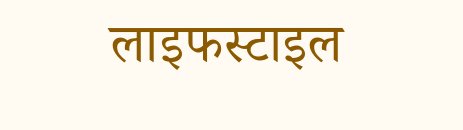लाइफस्टाइल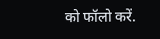को फॉलो करें.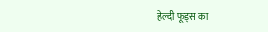हेल्दी फूड्स का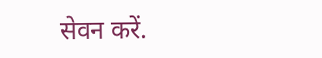सेवन करें.